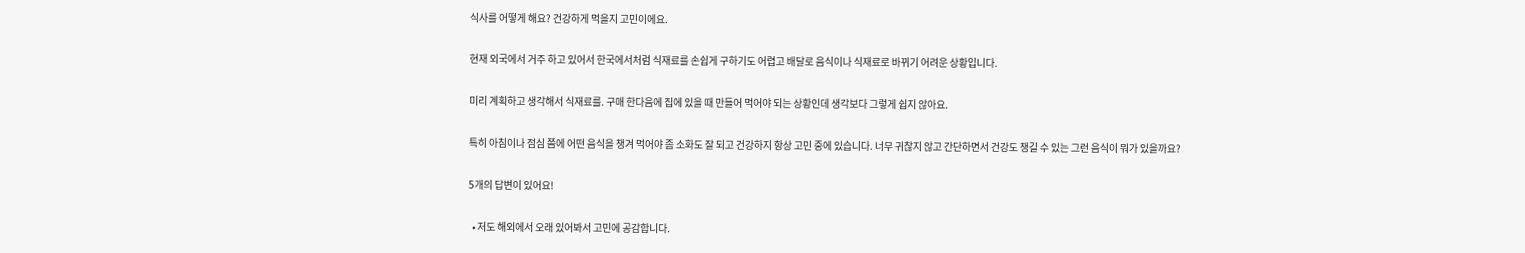식사를 어떻게 해요? 건강하게 먹을지 고민이에요.

현재 외국에서 거주 하고 있어서 한국에서처럼 식재료를 손쉽게 구하기도 어렵고 배달로 음식이나 식재료로 바뀌기 어려운 상황입니다.

미리 계획하고 생각해서 식재료를. 구매 한다음에 집에 있을 때 만들어 먹어야 되는 상황인데 생각보다 그렇게 쉽지 않아요.

특히 아침이나 점심 쯤에 어떤 음식을 챙겨 먹어야 좀 소화도 잘 되고 건강하지 항상 고민 중에 있습니다. 너무 귀찮지 않고 간단하면서 건강도 챙길 수 있는 그런 음식이 뭐가 있을까요?

5개의 답변이 있어요!

  • 저도 해외에서 오래 있어봐서 고민에 공감합니다.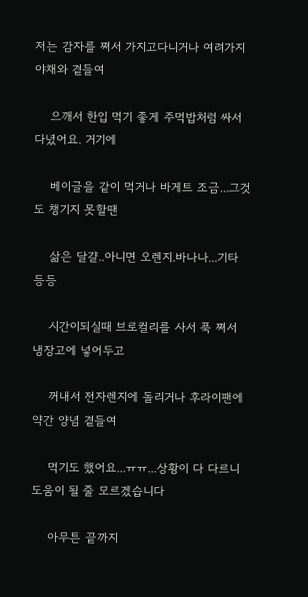저는 감자를 쪄서 가지고다니거나 여려가지 야채와 곁들여

    으깨서 한입 먹기 좋게 주먹밥처럼 싸서 다녔어요. 거기에

    베이글을 같이 먹거나 바게트 조금...그것도 챙기지 못할땐

    삶은 달걀..아니면 오렌지.바나나...기타 등등

    시간이되실때 브로컬리를 사서 푹 쪄서 냉장고에 넣어두고

    꺼내서 전자렌지에 돌리거나 후라이팬에 약간 양념 곁들여

    먹기도 했어요...ㅠㅠ...상황이 다 다르니 도움이 될 줄 모르겠습니다

    아무튼 끝까지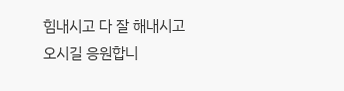힘내시고 다 잘 해내시고 오시길 응원합니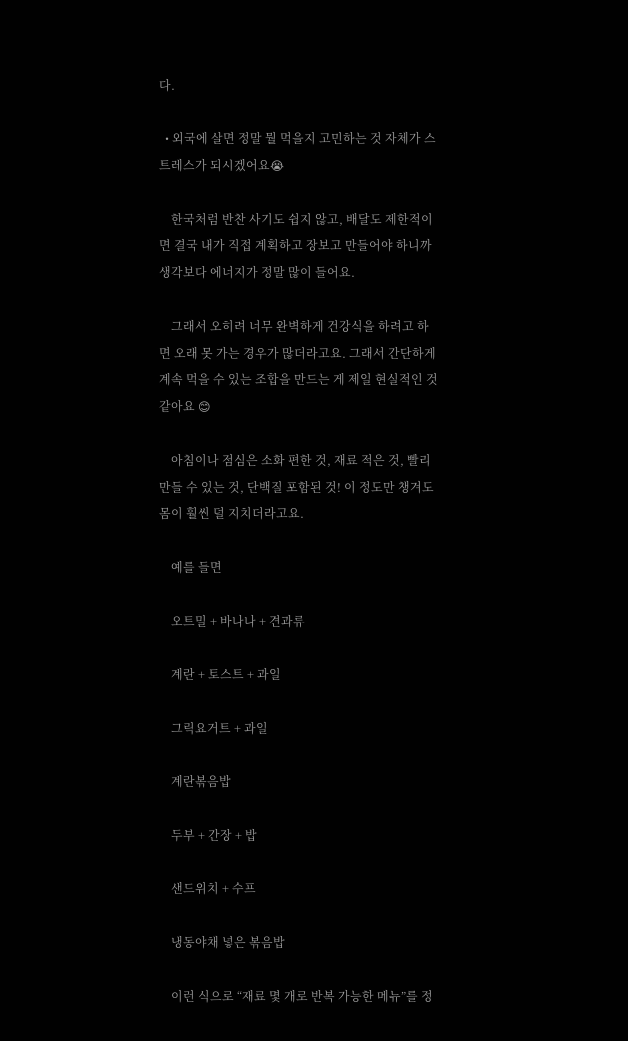다.

  • 외국에 살면 정말 뭘 먹을지 고민하는 것 자체가 스트레스가 되시겠어요😭

    한국처럼 반찬 사기도 쉽지 않고, 배달도 제한적이면 결국 내가 직접 계획하고 장보고 만들어야 하니까 생각보다 에너지가 정말 많이 들어요.

    그래서 오히려 너무 완벽하게 건강식을 하려고 하면 오래 못 가는 경우가 많더라고요. 그래서 간단하게 계속 먹을 수 있는 조합을 만드는 게 제일 현실적인 것 같아요 😊

    아침이나 점심은 소화 편한 것, 재료 적은 것, 빨리 만들 수 있는 것, 단백질 포함된 것! 이 정도만 챙겨도 몸이 훨씬 덜 지치더라고요.

    예를 들면

    오트밀 + 바나나 + 견과류

    계란 + 토스트 + 과일

    그릭요거트 + 과일

    계란볶음밥

    두부 + 간장 + 밥

    샌드위치 + 수프

    냉동야채 넣은 볶음밥

    이런 식으로 “재료 몇 개로 반복 가능한 메뉴”를 정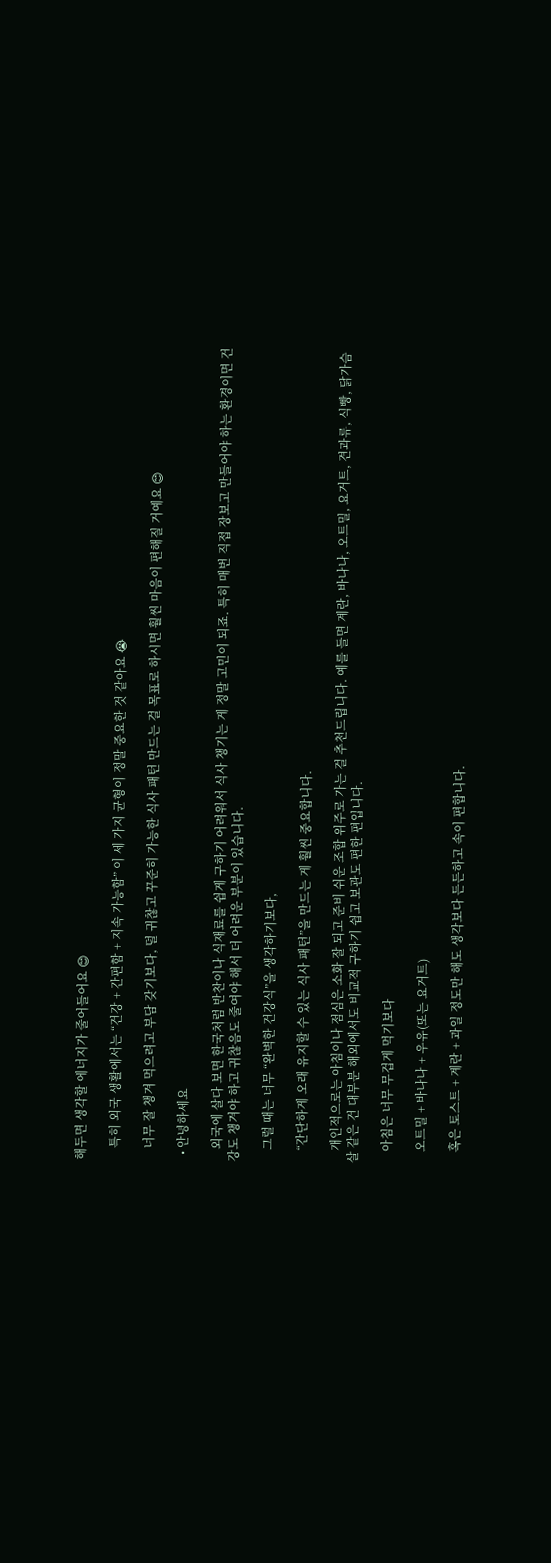해두면 생각할 에너지가 줄어들어요 😊

    특히 외국 생활에서는 “건강 + 간편함 + 지속 가능함” 이 세 가지 균형이 정말 중요한 것 같아요 😭

    너무 잘 챙겨 먹으려고 부담 갖기보다, 덜 귀찮고 꾸준히 가능한 식사 패턴 만드는 걸 목표로 하시면 훨씬 마음이 편해질 거예요 😊

  • 안녕하세요

    외국에 살다 보면 한국처럼 반찬이나 식재료를 쉽게 구하기 어려워서 식사 챙기는 게 정말 고민이 되죠. 특히 매번 직접 장보고 만들어야 하는 환경이면 건강도 챙겨야 하고 귀찮음도 줄여야 해서 더 어려운 부분이 있습니다.

    그럴 때는 너무 “완벽한 건강식”을 생각하기보다,

    “간단하게 오래 유지할 수 있는 식사 패턴”을 만드는 게 훨씬 중요합니다.

    개인적으로는 아침이나 점심은 소화 잘 되고 준비 쉬운 조합 위주로 가는 걸 추천드립니다. 예를 들면 계란, 바나나, 오트밀, 요거트, 견과류, 식빵, 닭가슴살 같은 건 대부분 해외에서도 비교적 구하기 쉽고 보관도 편한 편입니다.

    아침은 너무 무겁게 먹기보다

    오트밀 + 바나나 + 우유(또는 요거트)

    혹은 토스트 + 계란 + 과일 정도만 해도 생각보다 든든하고 속이 편합니다.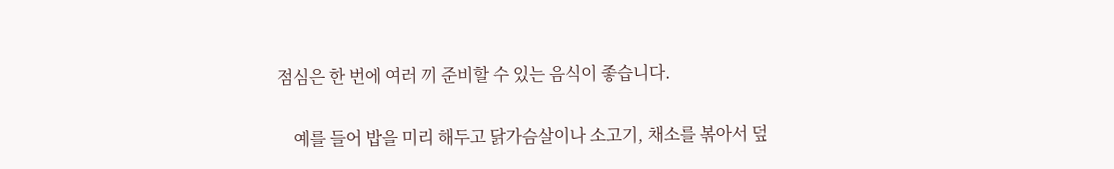점심은 한 번에 여러 끼 준비할 수 있는 음식이 좋습니다.

    예를 들어 밥을 미리 해두고 닭가슴살이나 소고기, 채소를 볶아서 덮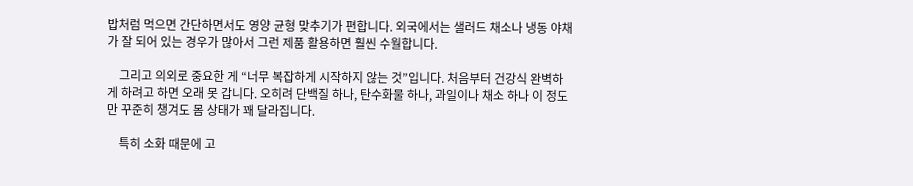밥처럼 먹으면 간단하면서도 영양 균형 맞추기가 편합니다. 외국에서는 샐러드 채소나 냉동 야채가 잘 되어 있는 경우가 많아서 그런 제품 활용하면 훨씬 수월합니다.

    그리고 의외로 중요한 게 “너무 복잡하게 시작하지 않는 것”입니다. 처음부터 건강식 완벽하게 하려고 하면 오래 못 갑니다. 오히려 단백질 하나, 탄수화물 하나, 과일이나 채소 하나 이 정도만 꾸준히 챙겨도 몸 상태가 꽤 달라집니다.

    특히 소화 때문에 고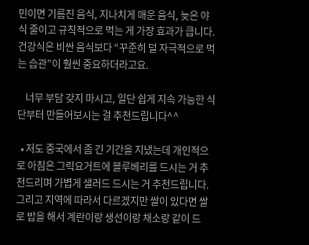민이면 기름진 음식, 지나치게 매운 음식, 늦은 야식 줄이고 규칙적으로 먹는 게 가장 효과가 큽니다. 건강식은 비싼 음식보다 “꾸준히 덜 자극적으로 먹는 습관”이 훨씬 중요하더라고요.

    너무 부담 갖지 마시고, 일단 쉽게 지속 가능한 식단부터 만들어보시는 걸 추천드립니다^^

  • 저도 중국에서 좀 긴 기간을 지냈는데 개인적으로 아침은 그릭요거트에 블루베리를 드시는 거 추천드리며 가볍게 샐러드 드시는 거 추천드립니다. 그리고 지역에 따라서 다르겠지만 쌀이 있다면 쌀로 밥을 해서 계란이랑 생선이랑 채소랑 같이 드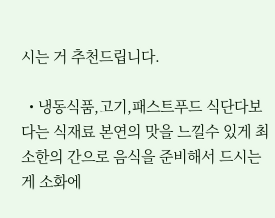시는 거 추천드립니다.

  • 냉동식품,고기,패스트푸드 식단다보다는 식재료 본연의 맛을 느낄수 있게 최소한의 간으로 음식을 준비해서 드시는게 소화에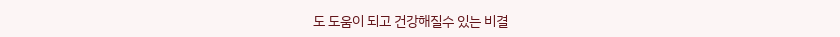도 도움이 되고 건강해질수 있는 비결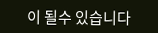이 될수 있습니다